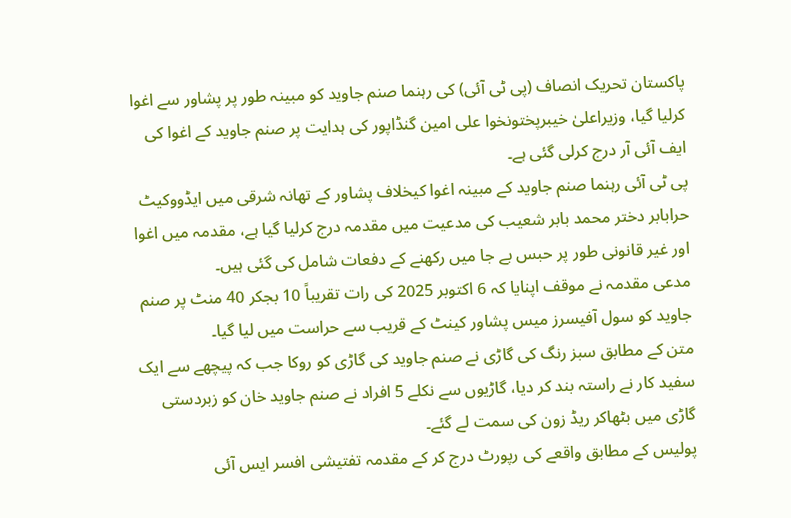پاکستان تحریک انصاف (پی ٹی آئی) کی رہنما صنم جاوید کو مبینہ طور پر پشاور سے اغوا کرلیا گیا، وزیراعلیٰ خیبرپختونخوا علی امین گنڈاپور کی ہدایت پر صنم جاوید کے اغوا کی ایف آئی آر درج کرلی گئی ہے۔
پی ٹی آئی رہنما صنم جاوید کے مبینہ اغوا کیخلاف پشاور کے تھانہ شرقی میں ایڈووکیٹ حرابابر دختر محمد بابر شعیب کی مدعیت میں مقدمہ درج کرلیا گیا ہے، مقدمہ میں اغوا اور غیر قانونی طور پر حبس بے جا میں رکھنے کے دفعات شامل کی گئی ہیں۔
مدعی مقدمہ نے موقف اپنایا کہ 6 اکتوبر 2025 کی رات تقریباً 10 بجکر 40 منٹ پر صنم جاوید کو سول آفیسرز میس پشاور کینٹ کے قریب سے حراست میں لیا گیا۔
متن کے مطابق سبز رنگ کی گاڑی نے صنم جاوید کی گاڑی کو روکا جب کہ پیچھے سے ایک سفید کار نے راستہ بند کر دیا، گاڑیوں سے نکلے 5 افراد نے صنم جاوید خان کو زبردستی گاڑی میں بٹھاکر ریڈ زون کی سمت لے گئے۔
پولیس کے مطابق واقعے کی رپورٹ درج کر کے مقدمہ تفتیشی افسر ایس آئی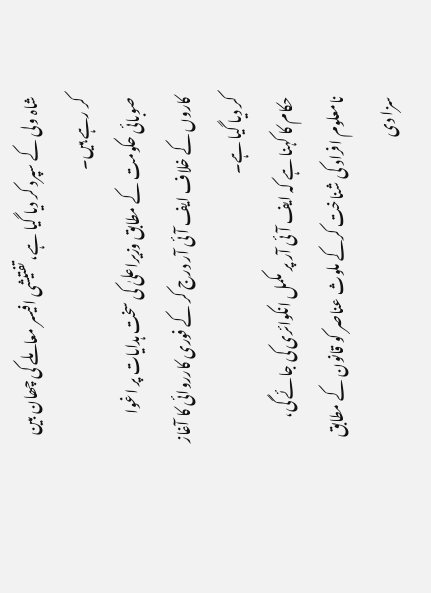شاہ ولی کے سپرد کر دیا گیا ہے، تفتیشی افیسر معاملے کی چھان بین کر رہے ہیں۔
صوبائی حکومت کے مطابق وزیراعلیٰ کی سخت ہدایات پر اغوا کاروں کے خلاف ایف آئی آر درج کر کے فوری کارروائی کا آغاز کر دیا گیا ہے۔
حکام کا کہنا ہے کہ ایف آئی آر پر مکمل انکوائری کی جائے گی، نامعلوم افراد کی شناخت کرکے ملوث عناصر کو قانون کے مطابق سزا دی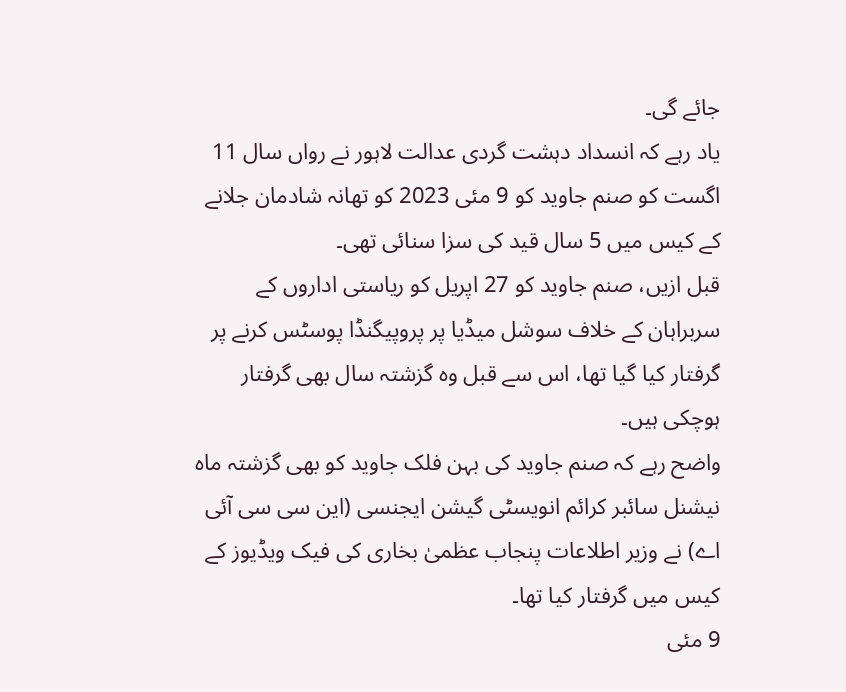جائے گی۔
یاد رہے کہ انسداد دہشت گردی عدالت لاہور نے رواں سال 11 اگست کو صنم جاوید کو 9 مئی 2023 کو تھانہ شادمان جلانے کے کیس میں 5 سال قید کی سزا سنائی تھی۔
قبل ازیں، صنم جاوید کو 27 اپریل کو ریاستی اداروں کے سربراہان کے خلاف سوشل میڈیا پر پروپیگنڈا پوسٹس کرنے پر گرفتار کیا گیا تھا، اس سے قبل وہ گزشتہ سال بھی گرفتار ہوچکی ہیں۔
واضح رہے کہ صنم جاوید کی بہن فلک جاوید کو بھی گزشتہ ماہ نیشنل سائبر کرائم انویسٹی گیشن ایجنسی (این سی سی آئی اے) نے وزیر اطلاعات پنجاب عظمیٰ بخاری کی فیک ویڈیوز کے کیس میں گرفتار کیا تھا۔
9 مئی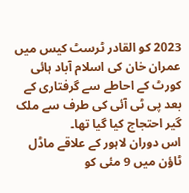2023 کو القادر ٹرسٹ کیس میں عمران خان کی اسلام آباد ہائی کورٹ کے احاطے سے گرفتاری کے بعد پی ٹی آئی کی طرف سے ملک گیر احتجاج کیا گیا تھا۔
اس دوران لاہور کے علاقے ماڈل ٹاؤن میں 9 مئی کو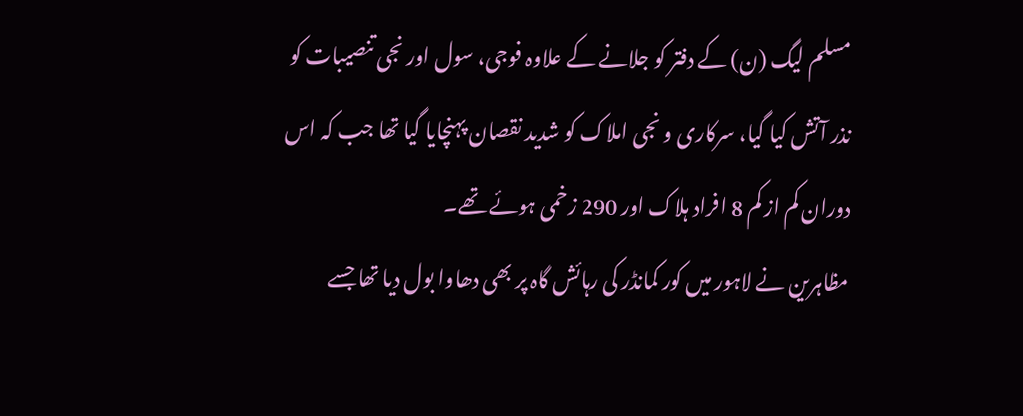مسلم لیگ (ن) کے دفتر کو جلانے کے علاوہ فوجی، سول اور نجی تنصیبات کو نذر آتش کیا گیا، سرکاری و نجی املاک کو شدید نقصان پہنچایا گیا تھا جب کہ اس دوران کم از کم 8 افراد ہلاک اور 290 زخمی ہوئے تھے۔
مظاہرین نے لاہور میں کور کمانڈر کی رہائش گاہ پر بھی دھاوا بول دیا تھا جسے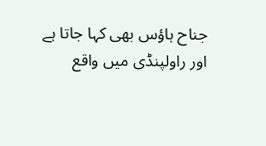جناح ہاؤس بھی کہا جاتا ہے اور راولپنڈی میں واقع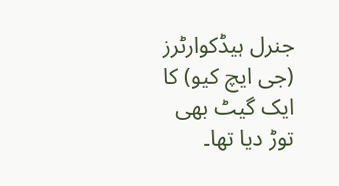جنرل ہیڈکوارٹرز (جی ایچ کیو) کا ایک گیٹ بھی توڑ دیا تھا۔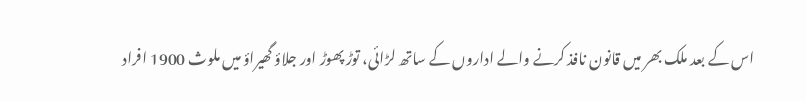اس کے بعد ملک بھر میں قانون نافذ کرنے والے اداروں کے ساتھ لڑائی، توڑ پھوڑ اور جلاؤ گھیراؤ میں ملوث 1900 افراد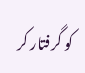کو گرفتار کر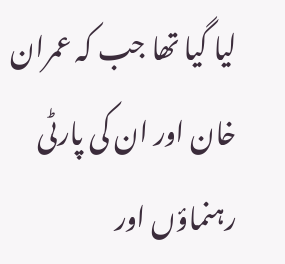لیا گیا تھا جب کہ عمران خان اور ان کی پارٹی رہنماؤں اور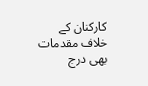کارکنان کے خلاف مقدمات بھی درج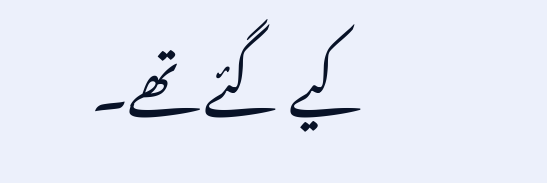کیے گئے تھے۔